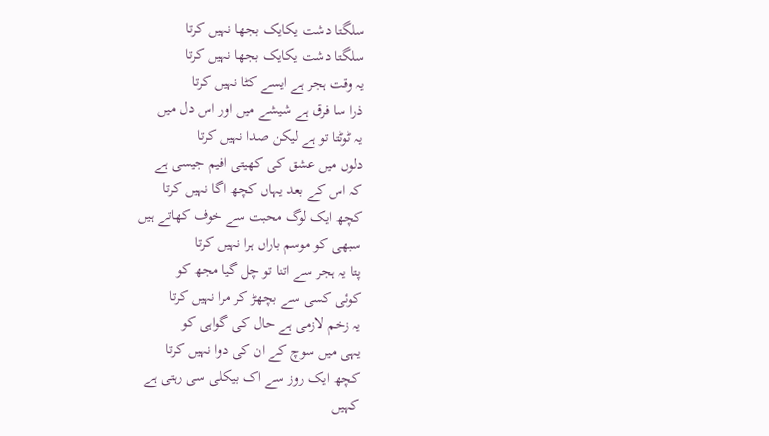سلگتا دشت یکایک بجھا نہیں کرتا
سلگتا دشت یکایک بجھا نہیں کرتا
یہ وقت ہجر ہے ایسے کٹا نہیں کرتا
ذرا سا فرق ہے شیشے میں اور اس دل میں
یہ ٹوٹتا تو ہے لیکن صدا نہیں کرتا
دلوں میں عشق کی کھیتی افیم جیسی ہے
کہ اس کے بعد یہاں کچھ اگا نہیں کرتا
کچھ ایک لوگ محبت سے خوف کھاتے ہیں
سبھی کو موسم باراں ہرا نہیں کرتا
پتا یہ ہجر سے اتنا تو چل گیا مجھ کو
کوئی کسی سے بچھڑ کر مرا نہیں کرتا
یہ زخم لازمی ہے حال کی گواہی کو
یہی میں سوچ کے ان کی دوا نہیں کرتا
کچھ ایک روز سے اک بیکلی سی رہتی ہے
کہیں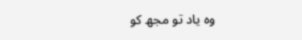وہ یاد تو مجھ کو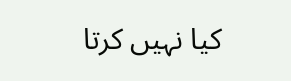کیا نہیں کرتا